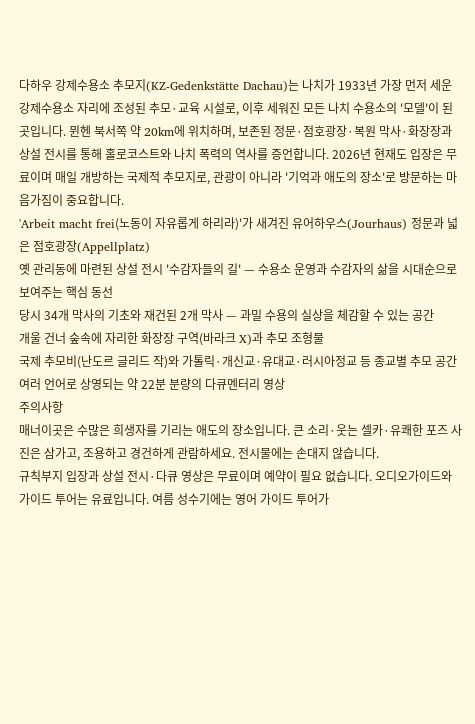다하우 강제수용소 추모지(KZ-Gedenkstätte Dachau)는 나치가 1933년 가장 먼저 세운 강제수용소 자리에 조성된 추모·교육 시설로, 이후 세워진 모든 나치 수용소의 '모델'이 된 곳입니다. 뮌헨 북서쪽 약 20km에 위치하며, 보존된 정문·점호광장·복원 막사·화장장과 상설 전시를 통해 홀로코스트와 나치 폭력의 역사를 증언합니다. 2026년 현재도 입장은 무료이며 매일 개방하는 국제적 추모지로, 관광이 아니라 '기억과 애도의 장소'로 방문하는 마음가짐이 중요합니다.
'Arbeit macht frei(노동이 자유롭게 하리라)'가 새겨진 유어하우스(Jourhaus) 정문과 넓은 점호광장(Appellplatz)
옛 관리동에 마련된 상설 전시 '수감자들의 길' — 수용소 운영과 수감자의 삶을 시대순으로 보여주는 핵심 동선
당시 34개 막사의 기초와 재건된 2개 막사 — 과밀 수용의 실상을 체감할 수 있는 공간
개울 건너 숲속에 자리한 화장장 구역(바라크 X)과 추모 조형물
국제 추모비(난도르 글리드 작)와 가톨릭·개신교·유대교·러시아정교 등 종교별 추모 공간
여러 언어로 상영되는 약 22분 분량의 다큐멘터리 영상
주의사항
매너이곳은 수많은 희생자를 기리는 애도의 장소입니다. 큰 소리·웃는 셀카·유쾌한 포즈 사진은 삼가고, 조용하고 경건하게 관람하세요. 전시물에는 손대지 않습니다.
규칙부지 입장과 상설 전시·다큐 영상은 무료이며 예약이 필요 없습니다. 오디오가이드와 가이드 투어는 유료입니다. 여름 성수기에는 영어 가이드 투어가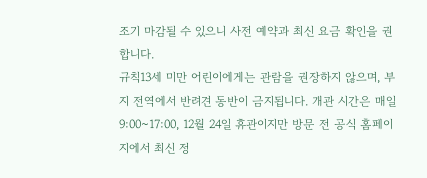조기 마감될 수 있으니 사전 예약과 최신 요금 확인을 권합니다.
규칙13세 미만 어린이에게는 관람을 권장하지 않으며, 부지 전역에서 반려견 동반이 금지됩니다. 개관 시간은 매일 9:00~17:00, 12월 24일 휴관이지만 방문 전 공식 홈페이지에서 최신 정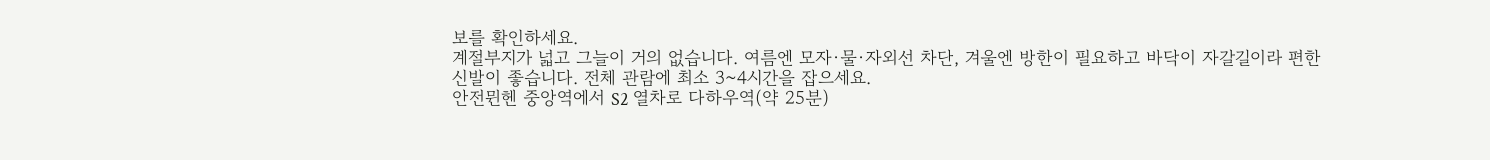보를 확인하세요.
계절부지가 넓고 그늘이 거의 없습니다. 여름엔 모자·물·자외선 차단, 겨울엔 방한이 필요하고 바닥이 자갈길이라 편한 신발이 좋습니다. 전체 관람에 최소 3~4시간을 잡으세요.
안전뮌헨 중앙역에서 S2 열차로 다하우역(약 25분)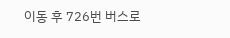이동 후 726번 버스로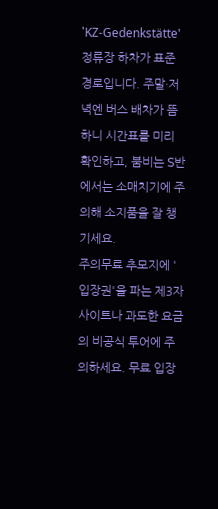'KZ-Gedenkstätte' 정류장 하차가 표준 경로입니다. 주말·저녁엔 버스 배차가 뜸하니 시간표를 미리 확인하고, 붐비는 S반에서는 소매치기에 주의해 소지품을 잘 챙기세요.
주의무료 추모지에 '입장권'을 파는 제3자 사이트나 과도한 요금의 비공식 투어에 주의하세요. 무료 입장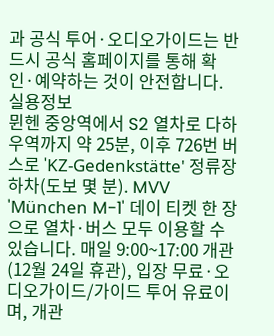과 공식 투어·오디오가이드는 반드시 공식 홈페이지를 통해 확인·예약하는 것이 안전합니다.
실용정보
뮌헨 중앙역에서 S2 열차로 다하우역까지 약 25분, 이후 726번 버스로 'KZ-Gedenkstätte' 정류장 하차(도보 몇 분). MVV 'München M-1' 데이 티켓 한 장으로 열차·버스 모두 이용할 수 있습니다. 매일 9:00~17:00 개관(12월 24일 휴관), 입장 무료·오디오가이드/가이드 투어 유료이며, 개관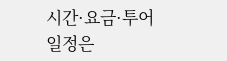시간·요금·투어 일정은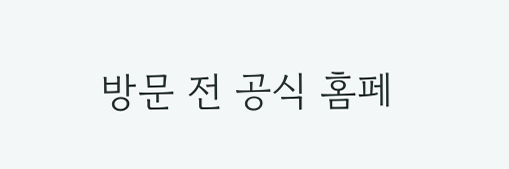방문 전 공식 홈페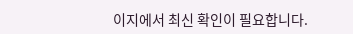이지에서 최신 확인이 필요합니다.